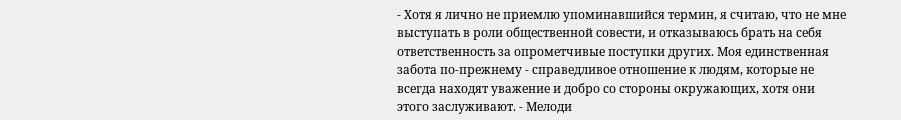- Хотя я лично не приемлю упоминавшийся термин, я считаю, что не мне выступать в роли общественной совести, и отказываюсь брать на себя ответственность за опрометчивые поступки других. Моя единственная забота по-прежнему - справедливое отношение к людям, которые не всегда находят уважение и добро со стороны окружающих, хотя они этого заслуживают. - Мелоди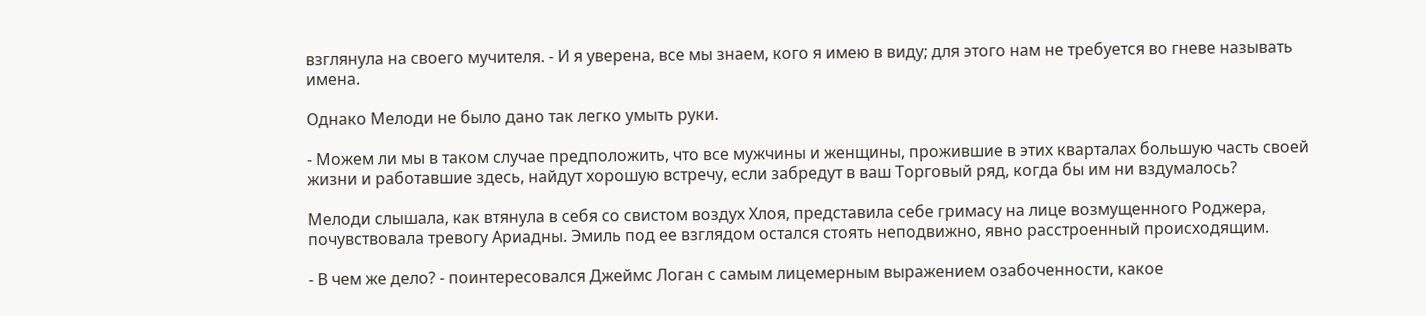взглянула на своего мучителя. - И я уверена, все мы знаем, кого я имею в виду; для этого нам не требуется во гневе называть имена.

Однако Мелоди не было дано так легко умыть руки.

- Можем ли мы в таком случае предположить, что все мужчины и женщины, прожившие в этих кварталах большую часть своей жизни и работавшие здесь, найдут хорошую встречу, если забредут в ваш Торговый ряд, когда бы им ни вздумалось?

Мелоди слышала, как втянула в себя со свистом воздух Хлоя, представила себе гримасу на лице возмущенного Роджера, почувствовала тревогу Ариадны. Эмиль под ее взглядом остался стоять неподвижно, явно расстроенный происходящим.

- В чем же дело? - поинтересовался Джеймс Логан с самым лицемерным выражением озабоченности, какое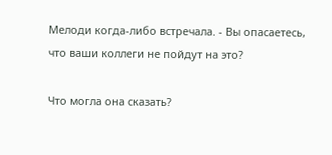Мелоди когда-либо встречала. - Вы опасаетесь, что ваши коллеги не пойдут на это?

Что могла она сказать?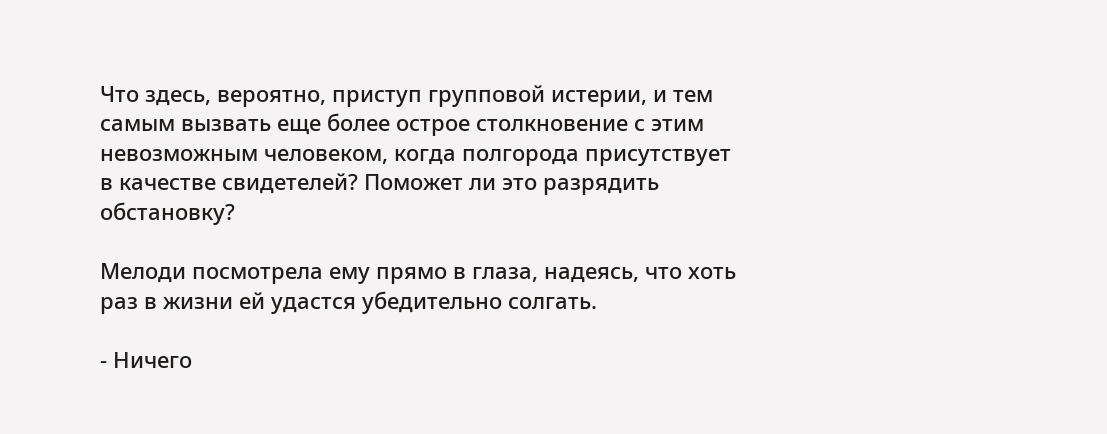Что здесь, вероятно, приступ групповой истерии, и тем самым вызвать еще более острое столкновение с этим невозможным человеком, когда полгорода присутствует в качестве свидетелей? Поможет ли это разрядить обстановку?

Мелоди посмотрела ему прямо в глаза, надеясь, что хоть раз в жизни ей удастся убедительно солгать.

- Ничего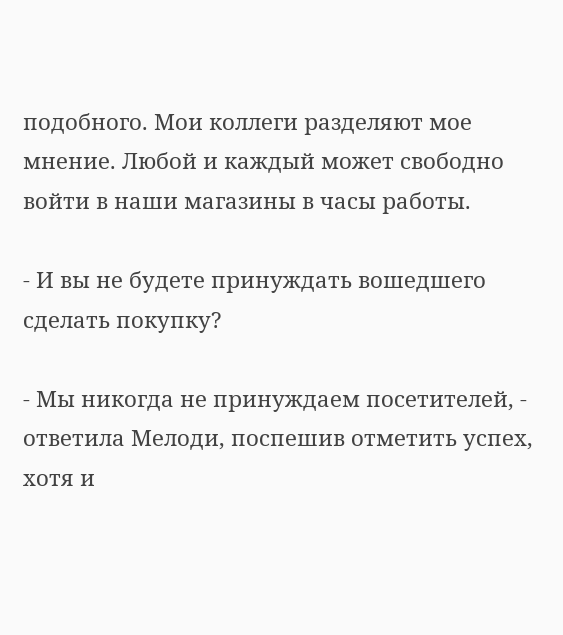подобного. Мои коллеги разделяют мое мнение. Любой и каждый может свободно войти в наши магазины в часы работы.

- И вы не будете принуждать вошедшего сделать покупку?

- Мы никогда не принуждаем посетителей, - ответила Мелоди, поспешив отметить успех, хотя и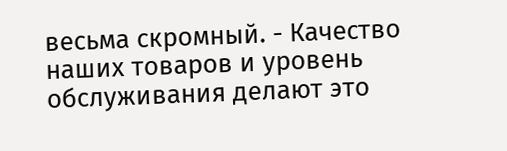весьма скромный. - Качество наших товаров и уровень обслуживания делают это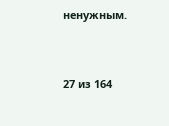ненужным.



27 из 164